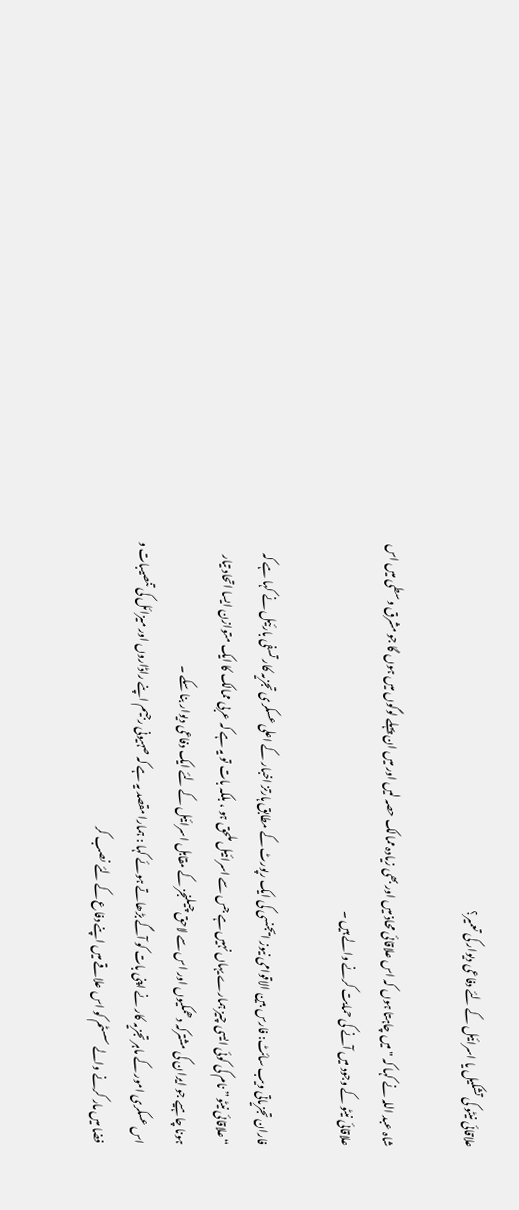علاقائی نیٹو کی تشکیل یا اسرائیل کے لئے دفاعی دیوار کی تعمیر؟

شاہ عبد اللہ نے کہا کہ " میں چاہتا ہوں کہ اس علاقائی محاذ میں اور بھی زیادہ ممالک حصہ لیں اور میں ان پہلے لوگوں میں ہوں گا جو مشرق وسطی میں اس علاقائی نیٹو کے وجود میں آنے کی حمایت کرنے والے ہیں ۔

فاران تجزیاتی ویب سائٹ: فارس بین الاقوامی نیوز ایجنسی کی ایک رپورٹ کے مطابق ہارتز اخبار کے اعلی عسکری تجزیہ کار تسفی بارئیل نے کہا ہے کہ “علاقائی نیٹو” نام کی کوئی ایسی چیز ہمارے یہاں نہیں ہے جس سے اسرائیل ملحق ہو ، بلکہ بات تو یہ ہے کہ عربی ممالک کا ایک متوازن ایسا اتحاد تیار ہونا چاہیے جو ایران کی مشترکہ دھمکیوں اور اس سے لاحق چیلنجز کے مقابل اسرائیل کے لئے ایک دفاعی دیوار بنا سکے ۔
اس عسکری امور کے ماہر تجزیہ کار نے اپنی بات کو آگے بڑھاتے ہوئے کہا : ہمارا مقصد یہ ہے کہ صہیونی رجیم اپنے راڈاروں اور میزائل کی تنصیبات و فضا میں مار کرنے والے سسٹم کو اس علاقے میں اپنے دفاع کے لئے نصب کر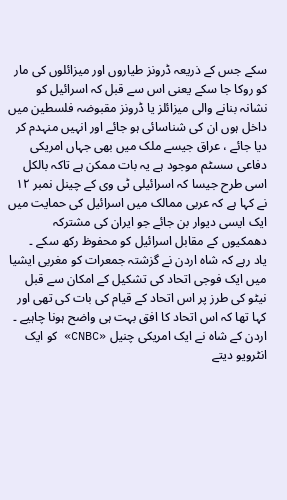سکے جس کے ذریعہ ڈرونز طیاروں اور میزائلوں کی مار کو روکا جا سکے یعنی اس سے قبل کہ اسرائیل کو نشانہ بنانے والی میزائلز یا ڈرونز مقبوضہ فلسطین میں داخل ہوں ان کی شناسائی ہو جائے اور انہیں منہدم کر دیا جائے ، عراق جیسے ملک میں بھی جہاں امریکی دفاعی سسٹم موجود ہے یہ بات ممکن ہے تاکہ بالکل اسی طرح جیسا کہ اسرائیلی ٹی وی کے چینل نمبر ۱۲ نے کہا ہے کہ عربی ممالک میں اسرائیل کی حمایت میں ایک ایسی دیوار بن جائے جو ایران کی مشترکہ دھمکیوں کے مقابل اسرائیل کو محفوظ رکھ سکے ۔
یاد رہے کہ شاہ اردن نے گزشتہ جمعرات کو مغربی ایشیا میں ایک فوجی اتحاد کی تشکیل کے امکان سے قبل نیٹو کی طرز پر اس اتحاد کے قیام کی بات کی تھی اور کہا تھا کہ اس اتحاد کا افق بہت ہی واضح ہونا چاہیے ۔
اردن کے شاہ نے ایک امریکی چنیل «CNBC» کو ایک انٹرویو دیتے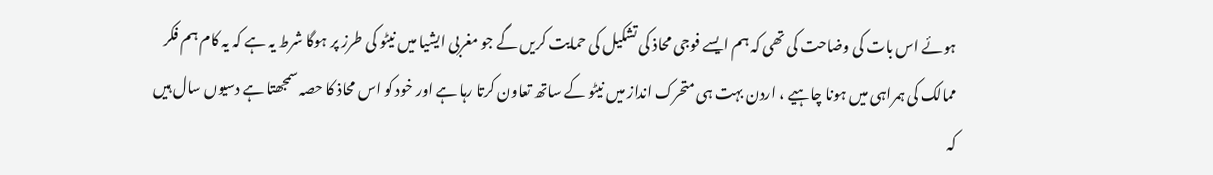ہوئے اس بات کی وضاحت کی تھی کہ ہم ایسے فوجی محاذ کی تشکیل کی حمایت کریں گے جو مغربی ایشیا میں نیٹو کی طرز پر ہوگا شرط یہ ہے کہ یہ کام ہم فکر ممالک کی ہمراہی میں ہونا چاہیے ، اردن بہت ہی متحرک انداز میں نیٹو کے ساتھ تعاون کرتا رہا ہے اور خود کو اس محاذ کا حصہ سمجھتا ہے دسیوں سال ہیں کہ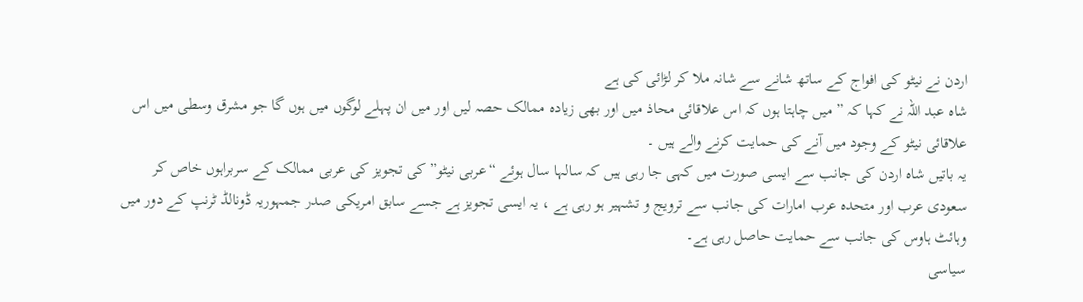اردن نے نیٹو کی افواج کے ساتھ شانے سے شانہ ملا کر لڑائی کی ہے
شاہ عبد اللہ نے کہا کہ ” میں چاہتا ہوں کہ اس علاقائی محاذ میں اور بھی زیادہ ممالک حصہ لیں اور میں ان پہلے لوگوں میں ہوں گا جو مشرق وسطی میں اس علاقائی نیٹو کے وجود میں آنے کی حمایت کرنے والے ہیں ۔
یہ باتیں شاہ اردن کی جانب سے ایسی صورت میں کہی جا رہی ہیں کہ سالہا سال ہوئے “عربی نیٹو” کی تجویز کی عربی ممالک کے سربراہوں خاص کر سعودی عرب اور متحدہ عرب امارات کی جانب سے ترویج و تشہیر ہو رہی ہے ، یہ ایسی تجویز ہے جسے سابق امریکی صدر جمہوریہ ڈونالڈ ٹرنپ کے دور میں وہائٹ ہاوس کی جانب سے حمایت حاصل رہی ہے۔
سیاسی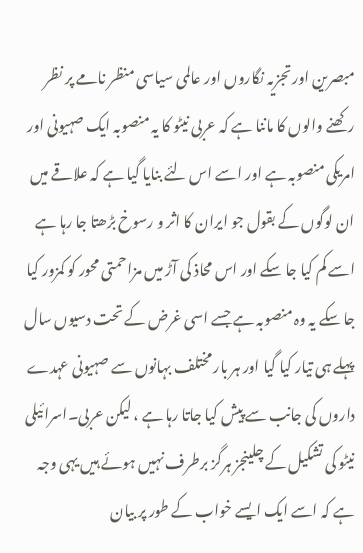مبصرین اور تجزیہ نگاروں اور عالمی سیاسی منظر نامے پر نظر رکھنے والوں کا ماننا ہے کہ عربی نیٹو کا یہ منصوبہ ایک صہیونی اور امریکی منصوبہ ہے اور اسے اس لئے بنایا گیا ہے کہ علاقے میں ان لوگوں کے بقول جو ایران کا اثر و رسوخ بڑھتا جا رہا ہے اسے کم کیا جا سکے اور اس محاذ کی آڑ میں مزاحمتی محور کو کمزور کیا جا سکے یہ وہ منصوبہ ہے جسے اسی غرض کے تحت دسیوں سال پہلے ہی تیار کیا گیا اور ہر بار مختلف بہانوں سے صہیونی عہدے داروں کی جانب سے پیش کیا جاتا رہا ہے ، لیکن عربی۔اسرائیلی نیٹو کی تشکیل کے چلینجز ہرگز برطرف نہیں ہوئے ہیں یہی وجہ ہے کہ اسے ایک ایسے خواب کے طور پر بیان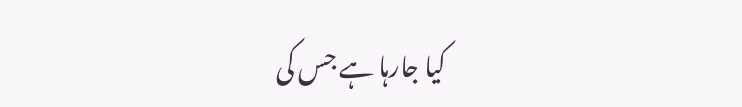کیا جارہا ہے جس کی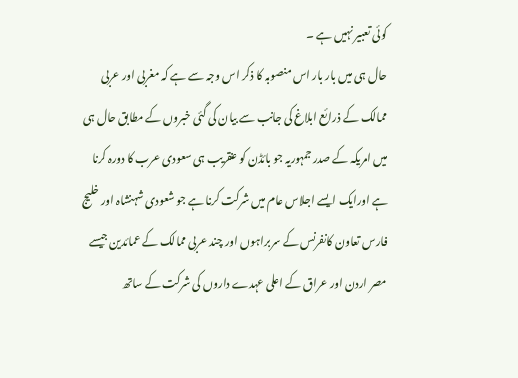کوئی تعبیر نہیں ہے ۔
حال ہی میں بار بار اس منصوبہ کا ذکر اس وجہ سے ہے کہ مغربی اور عربی ممالک کے ذرائع ابلاغ کی جانب سے بیان کی گئی خبروں کے مطابق حال ہی میں امریکہ کے صدر جمہوریہ جو بائڈن کو عنقریب ہی سعودی عرب کا دورہ کرنا ہے اورایک ایسے اجلاس عام میں شرکت کرنا ہے جو شعودی شہنشاہ اور خلیج فارس تعاون کانفرنس کے سربراہوں اور چند عربی ممالک کے عمائدین جیسے مصر اردن اور عراق کے اعلی عہدے داروں کی شرکت کے ساتھ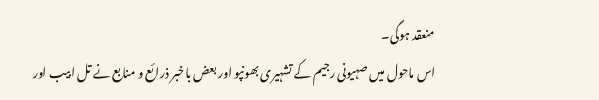منعقد ہوگی۔
اس ماحول میں صہیونی رجیم کے تشہیری بھونپو اور بعض باخبر ذرائع و منابع نے تل ابیب اور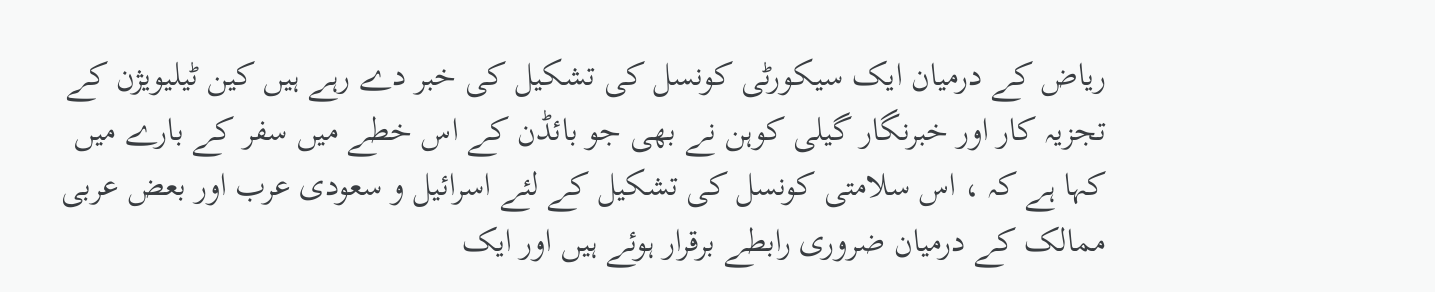ریاض کے درمیان ایک سیکورٹی کونسل کی تشکیل کی خبر دے رہے ہیں کین ٹیلیویژن کے تجزیہ کار اور خبرنگار گیلی کوہن نے بھی جو بائڈن کے اس خطے میں سفر کے بارے میں کہا ہے کہ ، اس سلامتی کونسل کی تشکیل کے لئے اسرائیل و سعودی عرب اور بعض عربی ممالک کے درمیان ضروری رابطے برقرار ہوئے ہیں اور ایک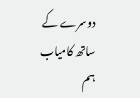دوسرے کے ساتھ کامیاب ہم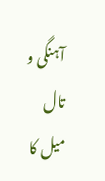آہنگی و تال میل کا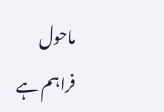ماحول فراہم ہے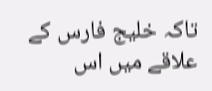تاکہ خلیج فارس کے علاقے میں اس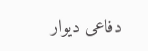دفاعی دیوار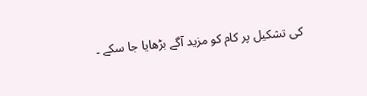کی تشکیل پر کام کو مزید آگے بڑھایا جا سکے ۔